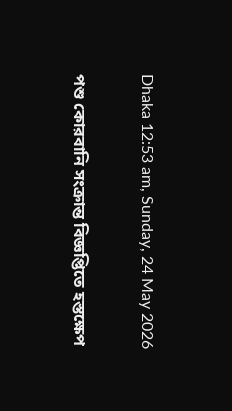Dhaka 12:53 am, Sunday, 24 May 2026

পশু কোরবানি সংক্রান্ত বিজ্ঞপ্তিতে হস্তক্ষেপ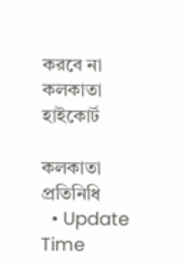করবে না কলকাতা হাইকোর্ট

কলকাতা প্রতিনিধি
  • Update Time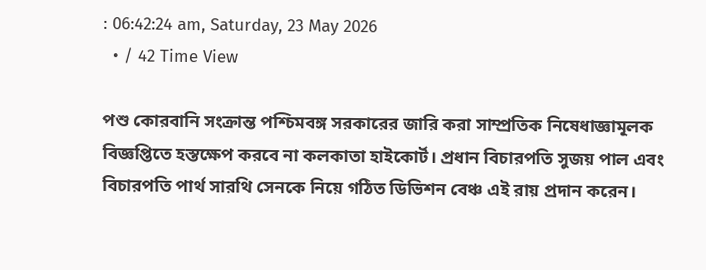: 06:42:24 am, Saturday, 23 May 2026
  • / 42 Time View

পশু কোরবানি সংক্রান্ত পশ্চিমবঙ্গ সরকারের জারি করা সাম্প্রতিক নিষেধাজ্ঞামূলক বিজ্ঞপ্তিতে হস্তক্ষেপ করবে না কলকাতা হাইকোর্ট। প্রধান বিচারপতি সুজয় পাল এবং বিচারপতি পার্থ সারথি সেনকে নিয়ে গঠিত ডিভিশন বেঞ্চ এই রায় প্রদান করেন।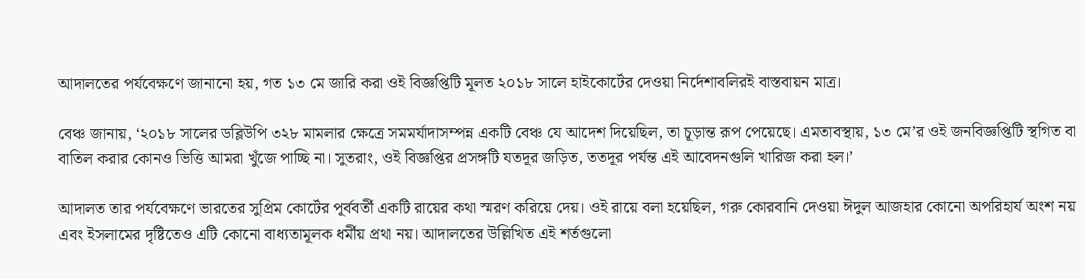আদালতের পর্যবেক্ষণে জানানো হয়, গত ১৩ মে জারি করা ওই বিজ্ঞপ্তিটি মূলত ২০১৮ সালে হাইকোর্টের দেওয়া নির্দেশাবলিরই বাস্তবায়ন মাত্র।

বেঞ্চ জানায়, ‘২০১৮ সালের ডব্লিউপি ৩২৮ মামলার ক্ষেত্রে সমমর্যাদাসম্পন্ন একটি বেঞ্চ যে আদেশ দিয়েছিল, তা চূড়ান্ত রূপ পেয়েছে। এমতাবস্থায়, ১৩ মে’র ওই জনবিজ্ঞপ্তিটি স্থগিত বা বাতিল করার কোনও ভিত্তি আমরা খুঁজে পাচ্ছি না। সুতরাং, ওই বিজ্ঞপ্তির প্রসঙ্গটি যতদূর জড়িত, ততদূর পর্যন্ত এই আবেদনগুলি খারিজ করা হল।’

আদালত তার পর্যবেক্ষণে ভারতের সুপ্রিম কোর্টের পূর্ববর্তী একটি রায়ের কথা স্মরণ করিয়ে দেয়। ওই রায়ে বলা হয়েছিল, গরু কোরবানি দেওয়া ঈদুল আজহার কোনো অপরিহার্য অংশ নয় এবং ইসলামের দৃষ্টিতেও এটি কোনো বাধ্যতামূলক ধর্মীয় প্রথা নয়। আদালতের উল্লিখিত এই শর্তগুলো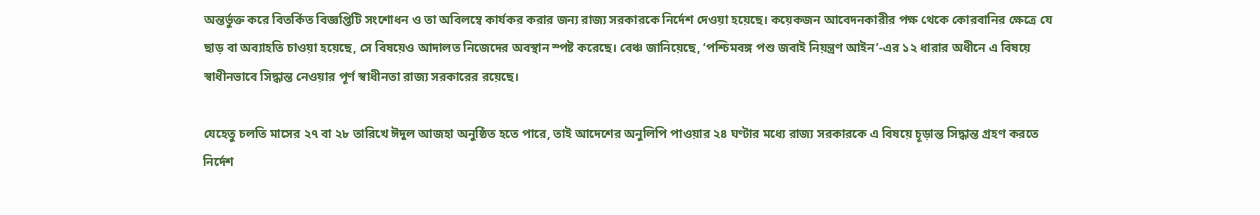অন্তর্ভুক্ত করে বিতর্কিত বিজ্ঞপ্তিটি সংশোধন ও তা অবিলম্বে কার্যকর করার জন্য রাজ্য সরকারকে নির্দেশ দেওয়া হয়েছে। কয়েকজন আবেদনকারীর পক্ষ থেকে কোরবানির ক্ষেত্রে যে ছাড় বা অব্যাহতি চাওয়া হয়েছে, সে বিষয়েও আদালত নিজেদের অবস্থান স্পষ্ট করেছে। বেঞ্চ জানিয়েছে, ‘পশ্চিমবঙ্গ পশু জবাই নিয়ন্ত্রণ আইন’-এর ১২ ধারার অধীনে এ বিষয়ে স্বাধীনভাবে সিদ্ধান্ত নেওয়ার পূর্ণ স্বাধীনতা রাজ্য সরকারের রয়েছে।

যেহেতু চলতি মাসের ২৭ বা ২৮ তারিখে ঈদুল আজহা অনুষ্ঠিত হতে পারে, তাই আদেশের অনুলিপি পাওয়ার ২৪ ঘণ্টার মধ্যে রাজ্য সরকারকে এ বিষয়ে চূড়ান্ত সিদ্ধান্ত গ্রহণ করতে নির্দেশ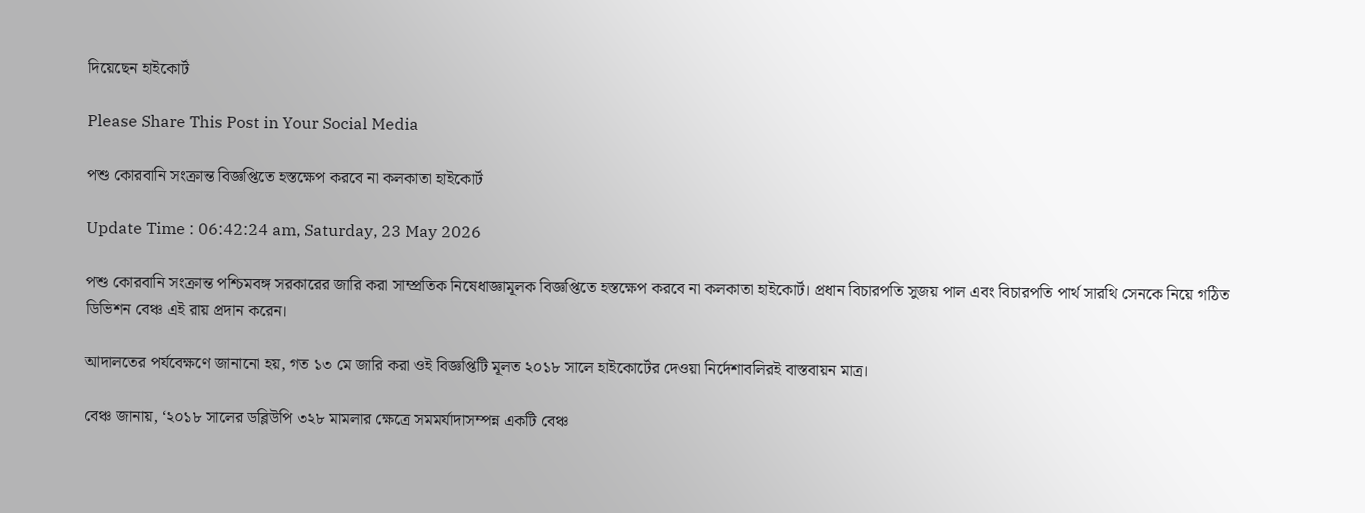দিয়েছেন হাইকোর্ট

Please Share This Post in Your Social Media

পশু কোরবানি সংক্রান্ত বিজ্ঞপ্তিতে হস্তক্ষেপ করবে না কলকাতা হাইকোর্ট

Update Time : 06:42:24 am, Saturday, 23 May 2026

পশু কোরবানি সংক্রান্ত পশ্চিমবঙ্গ সরকারের জারি করা সাম্প্রতিক নিষেধাজ্ঞামূলক বিজ্ঞপ্তিতে হস্তক্ষেপ করবে না কলকাতা হাইকোর্ট। প্রধান বিচারপতি সুজয় পাল এবং বিচারপতি পার্থ সারথি সেনকে নিয়ে গঠিত ডিভিশন বেঞ্চ এই রায় প্রদান করেন।

আদালতের পর্যবেক্ষণে জানানো হয়, গত ১৩ মে জারি করা ওই বিজ্ঞপ্তিটি মূলত ২০১৮ সালে হাইকোর্টের দেওয়া নির্দেশাবলিরই বাস্তবায়ন মাত্র।

বেঞ্চ জানায়, ‘২০১৮ সালের ডব্লিউপি ৩২৮ মামলার ক্ষেত্রে সমমর্যাদাসম্পন্ন একটি বেঞ্চ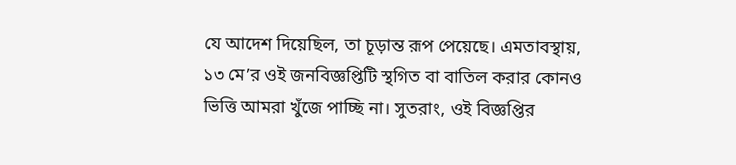যে আদেশ দিয়েছিল, তা চূড়ান্ত রূপ পেয়েছে। এমতাবস্থায়, ১৩ মে’র ওই জনবিজ্ঞপ্তিটি স্থগিত বা বাতিল করার কোনও ভিত্তি আমরা খুঁজে পাচ্ছি না। সুতরাং, ওই বিজ্ঞপ্তির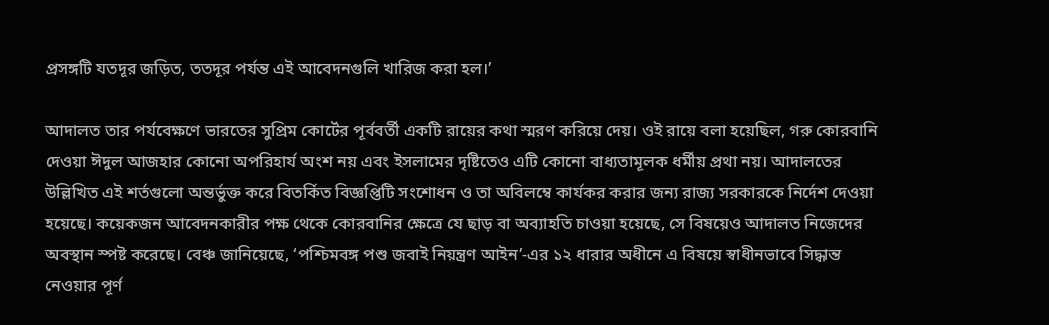প্রসঙ্গটি যতদূর জড়িত, ততদূর পর্যন্ত এই আবেদনগুলি খারিজ করা হল।’

আদালত তার পর্যবেক্ষণে ভারতের সুপ্রিম কোর্টের পূর্ববর্তী একটি রায়ের কথা স্মরণ করিয়ে দেয়। ওই রায়ে বলা হয়েছিল, গরু কোরবানি দেওয়া ঈদুল আজহার কোনো অপরিহার্য অংশ নয় এবং ইসলামের দৃষ্টিতেও এটি কোনো বাধ্যতামূলক ধর্মীয় প্রথা নয়। আদালতের উল্লিখিত এই শর্তগুলো অন্তর্ভুক্ত করে বিতর্কিত বিজ্ঞপ্তিটি সংশোধন ও তা অবিলম্বে কার্যকর করার জন্য রাজ্য সরকারকে নির্দেশ দেওয়া হয়েছে। কয়েকজন আবেদনকারীর পক্ষ থেকে কোরবানির ক্ষেত্রে যে ছাড় বা অব্যাহতি চাওয়া হয়েছে, সে বিষয়েও আদালত নিজেদের অবস্থান স্পষ্ট করেছে। বেঞ্চ জানিয়েছে, ‘পশ্চিমবঙ্গ পশু জবাই নিয়ন্ত্রণ আইন’-এর ১২ ধারার অধীনে এ বিষয়ে স্বাধীনভাবে সিদ্ধান্ত নেওয়ার পূর্ণ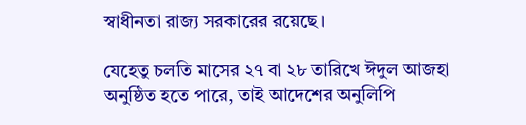স্বাধীনতা রাজ্য সরকারের রয়েছে।

যেহেতু চলতি মাসের ২৭ বা ২৮ তারিখে ঈদুল আজহা অনুষ্ঠিত হতে পারে, তাই আদেশের অনুলিপি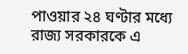পাওয়ার ২৪ ঘণ্টার মধ্যে রাজ্য সরকারকে এ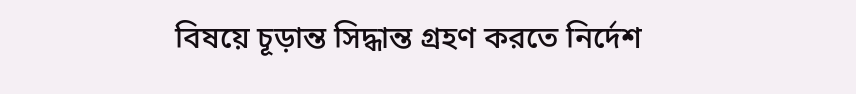বিষয়ে চূড়ান্ত সিদ্ধান্ত গ্রহণ করতে নির্দেশ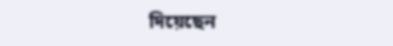দিয়েছেন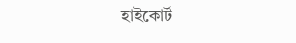হাইকোর্ট